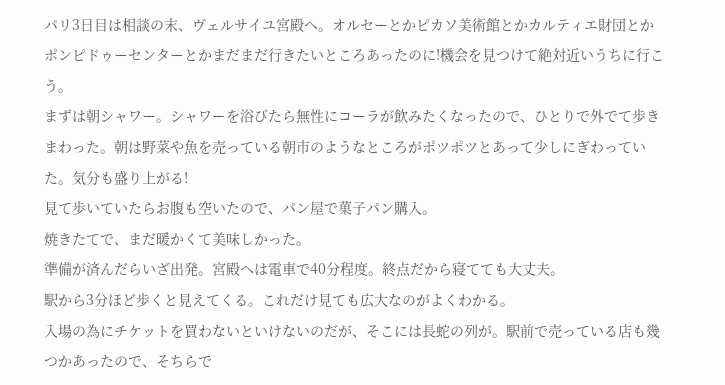パリ3日目は相談の末、ヴェルサイユ宮殿へ。オルセーとかピカソ美術館とかカルティエ財団とかポンピドゥーセンターとかまだまだ行きたいところあったのに!機会を見つけて絶対近いうちに行こう。
まずは朝シャワー。シャワーを浴びたら無性にコーラが飲みたくなったので、ひとりで外でて歩きまわった。朝は野菜や魚を売っている朝市のようなところがポツポツとあって少しにぎわっていた。気分も盛り上がる!
見て歩いていたらお腹も空いたので、パン屋で菓子パン購入。
焼きたてで、まだ暖かくて美味しかった。
準備が済んだらいざ出発。宮殿へは電車で40分程度。終点だから寝てても大丈夫。
駅から3分ほど歩くと見えてくる。これだけ見ても広大なのがよくわかる。
入場の為にチケットを買わないといけないのだが、そこには長蛇の列が。駅前で売っている店も幾つかあったので、そちらで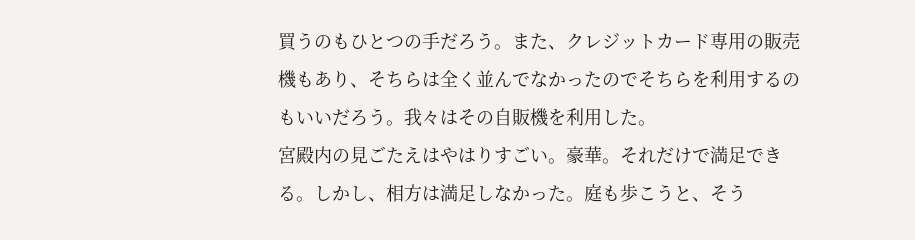買うのもひとつの手だろう。また、クレジットカード専用の販売機もあり、そちらは全く並んでなかったのでそちらを利用するのもいいだろう。我々はその自販機を利用した。
宮殿内の見ごたえはやはりすごい。豪華。それだけで満足できる。しかし、相方は満足しなかった。庭も歩こうと、そう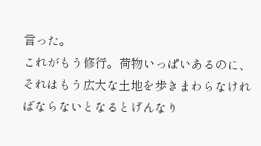言った。
これがもう修行。荷物いっぱいあるのに、それはもう広大な土地を歩きまわらなければならないとなるとげんなり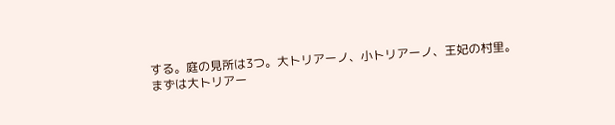する。庭の見所は3つ。大トリアーノ、小トリアーノ、王妃の村里。
まずは大トリアー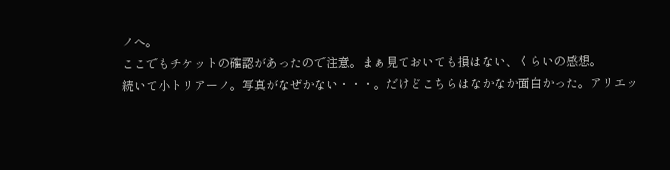ノへ。
ここでもチケットの確認があったので注意。まぁ見ておいても損はない、くらいの感想。
続いて小トリアーノ。写真がなぜかない・・・。だけどこちらはなかなか面白かった。アリエッ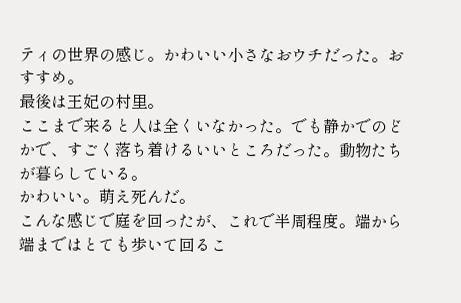ティの世界の感じ。かわいい小さなおウチだった。おすすめ。
最後は王妃の村里。
ここまで来ると人は全くいなかった。でも静かでのどかで、すごく落ち着けるいいところだった。動物たちが暮らしている。
かわいい。萌え死んだ。
こんな感じで庭を回ったが、これで半周程度。端から端まではとても歩いて回るこ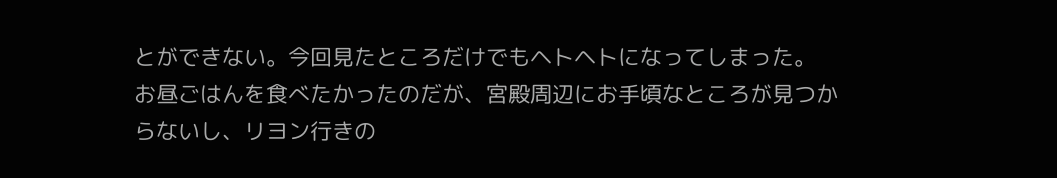とができない。今回見たところだけでもヘトヘトになってしまった。
お昼ごはんを食べたかったのだが、宮殿周辺にお手頃なところが見つからないし、リヨン行きの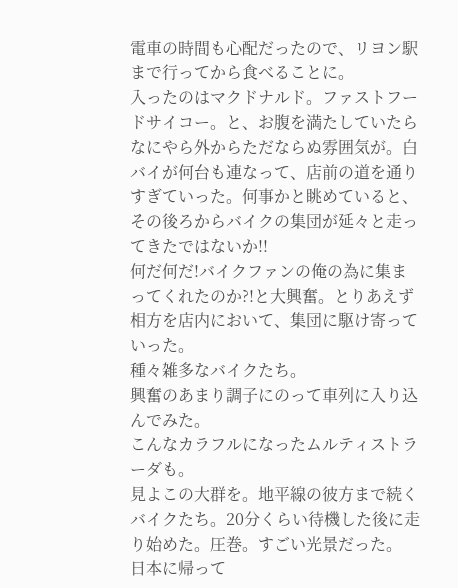電車の時間も心配だったので、リヨン駅まで行ってから食べることに。
入ったのはマクドナルド。ファストフードサイコー。と、お腹を満たしていたらなにやら外からただならぬ雰囲気が。白バイが何台も連なって、店前の道を通りすぎていった。何事かと眺めていると、その後ろからバイクの集団が延々と走ってきたではないか!!
何だ何だ!バイクファンの俺の為に集まってくれたのか?!と大興奮。とりあえず相方を店内において、集団に駆け寄っていった。
種々雑多なバイクたち。
興奮のあまり調子にのって車列に入り込んでみた。
こんなカラフルになったムルティストラーダも。
見よこの大群を。地平線の彼方まで続くバイクたち。20分くらい待機した後に走り始めた。圧巻。すごい光景だった。
日本に帰って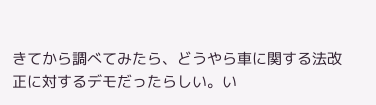きてから調べてみたら、どうやら車に関する法改正に対するデモだったらしい。い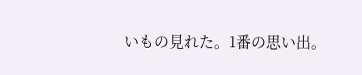いもの見れた。1番の思い出。